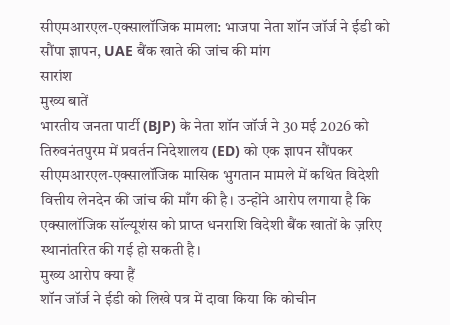सीएमआरएल-एक्सालॉजिक मामला: भाजपा नेता शॉन जॉर्ज ने ईडी को सौंपा ज्ञापन, UAE बैंक खाते की जांच की मांग
सारांश
मुख्य बातें
भारतीय जनता पार्टी (BJP) के नेता शॉन जॉर्ज ने 30 मई 2026 को तिरुवनंतपुरम में प्रवर्तन निदेशालय (ED) को एक ज्ञापन सौंपकर सीएमआरएल-एक्सालॉजिक मासिक भुगतान मामले में कथित विदेशी वित्तीय लेनदेन की जांच की माँग की है। उन्होंने आरोप लगाया है कि एक्सालॉजिक सॉल्यूशंस को प्राप्त धनराशि विदेशी बैंक खातों के ज़रिए स्थानांतरित की गई हो सकती है।
मुख्य आरोप क्या हैं
शॉन जॉर्ज ने ईडी को लिखे पत्र में दावा किया कि कोचीन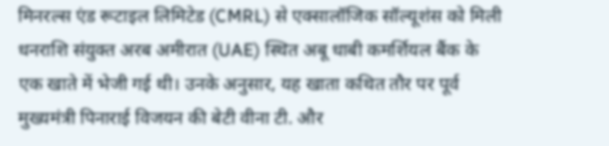मिनरल्स एंड रूटाइल लिमिटेड (CMRL) से एक्सालॉजिक सॉल्यूशंस को मिली धनराशि संयुक्त अरब अमीरात (UAE) स्थित अबू धाबी कमर्शियल बैंक के एक खाते में भेजी गई थी। उनके अनुसार, यह खाता कथित तौर पर पूर्व मुख्यमंत्री पिनाराई विजयन की बेटी वीना टी. और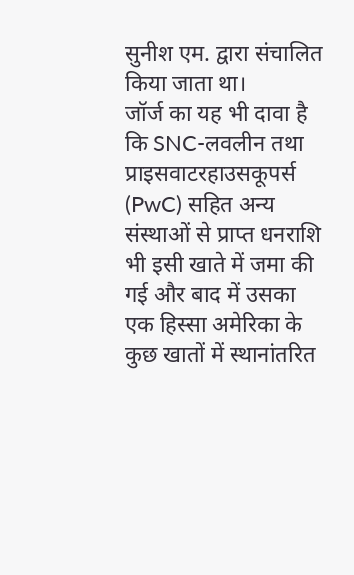सुनीश एम. द्वारा संचालित किया जाता था।
जॉर्ज का यह भी दावा है कि SNC-लवलीन तथा प्राइसवाटरहाउसकूपर्स (PwC) सहित अन्य संस्थाओं से प्राप्त धनराशि भी इसी खाते में जमा की गई और बाद में उसका एक हिस्सा अमेरिका के कुछ खातों में स्थानांतरित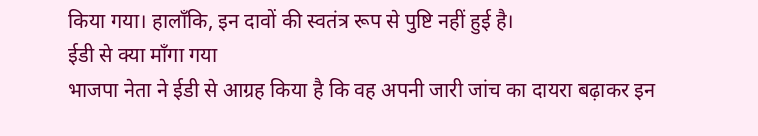किया गया। हालाँकि, इन दावों की स्वतंत्र रूप से पुष्टि नहीं हुई है।
ईडी से क्या माँगा गया
भाजपा नेता ने ईडी से आग्रह किया है कि वह अपनी जारी जांच का दायरा बढ़ाकर इन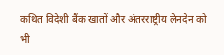कथित विदेशी बैंक खातों और अंतरराष्ट्रीय लेनदेन को भी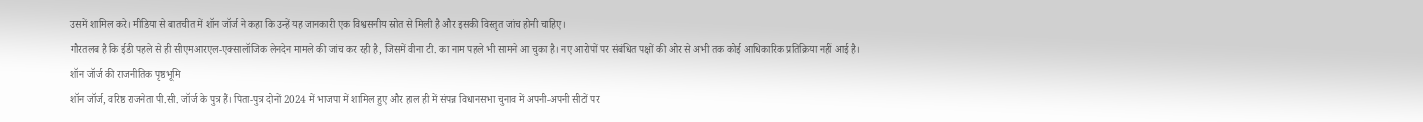उसमें शामिल करे। मीडिया से बातचीत में शॉन जॉर्ज ने कहा कि उन्हें यह जानकारी एक विश्वसनीय स्रोत से मिली है और इसकी विस्तृत जांच होनी चाहिए।
गौरतलब है कि ईडी पहले से ही सीएमआरएल-एक्सालॉजिक लेनदेन मामले की जांच कर रही है, जिसमें वीना टी. का नाम पहले भी सामने आ चुका है। नए आरोपों पर संबंधित पक्षों की ओर से अभी तक कोई आधिकारिक प्रतिक्रिया नहीं आई है।
शॉन जॉर्ज की राजनीतिक पृष्ठभूमि
शॉन जॉर्ज, वरिष्ठ राजनेता पी.सी. जॉर्ज के पुत्र हैं। पिता-पुत्र दोनों 2024 में भाजपा में शामिल हुए और हाल ही में संपन्न विधानसभा चुनाव में अपनी-अपनी सीटों पर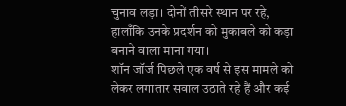चुनाव लड़ा। दोनों तीसरे स्थान पर रहे, हालाँकि उनके प्रदर्शन को मुकाबले को कड़ा बनाने वाला माना गया।
शॉन जॉर्ज पिछले एक वर्ष से इस मामले को लेकर लगातार सवाल उठाते रहे हैं और कई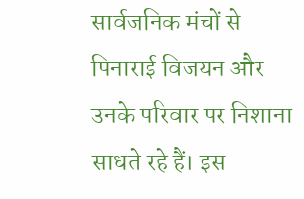सार्वजनिक मंचों से पिनाराई विजयन और उनके परिवार पर निशाना साधते रहे हैं। इस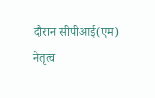दौरान सीपीआई(एम) नेतृत्व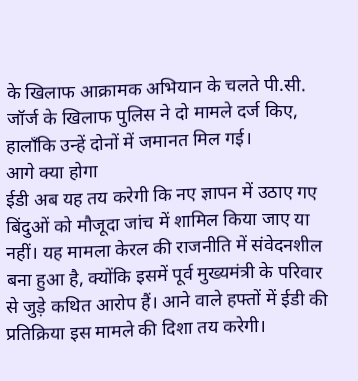के खिलाफ आक्रामक अभियान के चलते पी.सी. जॉर्ज के खिलाफ पुलिस ने दो मामले दर्ज किए, हालाँकि उन्हें दोनों में जमानत मिल गई।
आगे क्या होगा
ईडी अब यह तय करेगी कि नए ज्ञापन में उठाए गए बिंदुओं को मौजूदा जांच में शामिल किया जाए या नहीं। यह मामला केरल की राजनीति में संवेदनशील बना हुआ है, क्योंकि इसमें पूर्व मुख्यमंत्री के परिवार से जुड़े कथित आरोप हैं। आने वाले हफ्तों में ईडी की प्रतिक्रिया इस मामले की दिशा तय करेगी।